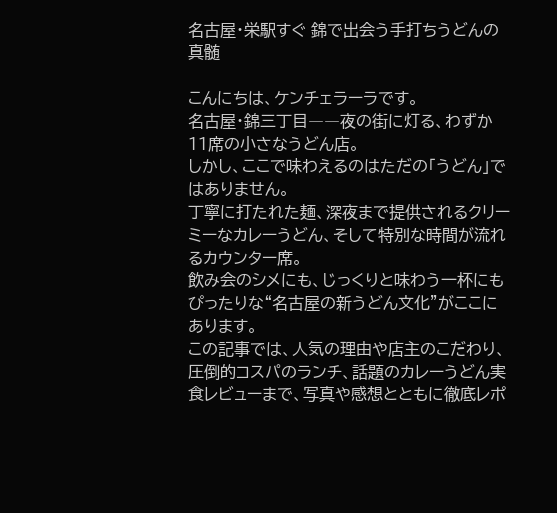名古屋・栄駅すぐ 錦で出会う手打ちうどんの真髄

こんにちは、ケンチェラーラです。
名古屋・錦三丁目――夜の街に灯る、わずか11席の小さなうどん店。
しかし、ここで味わえるのはただの「うどん」ではありません。
丁寧に打たれた麺、深夜まで提供されるクリーミーなカレーうどん、そして特別な時間が流れるカウンター席。
飲み会のシメにも、じっくりと味わう一杯にもぴったりな“名古屋の新うどん文化”がここにあります。
この記事では、人気の理由や店主のこだわり、圧倒的コスパのランチ、話題のカレーうどん実食レビューまで、写真や感想とともに徹底レポ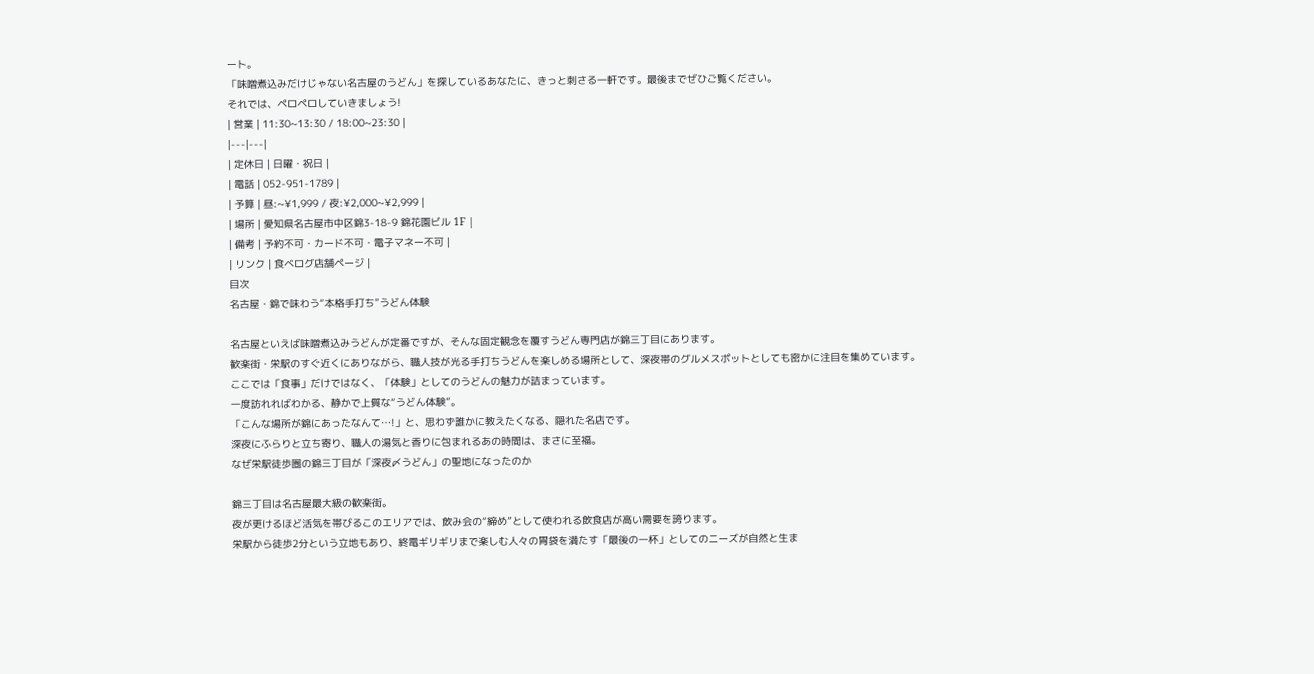ート。
「味噌煮込みだけじゃない名古屋のうどん」を探しているあなたに、きっと刺さる一軒です。最後までぜひご覧ください。
それでは、ペロペロしていきましょう!
| 営業 | 11:30~13:30 / 18:00~23:30 |
|---|---|
| 定休日 | 日曜・祝日 |
| 電話 | 052-951-1789 |
| 予算 | 昼:~¥1,999 / 夜:¥2,000~¥2,999 |
| 場所 | 愛知県名古屋市中区錦3-18-9 錦花園ビル 1F |
| 備考 | 予約不可・カード不可・電子マネー不可 |
| リンク | 食べログ店舗ページ |
目次
名古屋・錦で味わう“本格手打ち”うどん体験

名古屋といえば味噌煮込みうどんが定番ですが、そんな固定観念を覆すうどん専門店が錦三丁目にあります。
歓楽街・栄駅のすぐ近くにありながら、職人技が光る手打ちうどんを楽しめる場所として、深夜帯のグルメスポットとしても密かに注目を集めています。
ここでは「食事」だけではなく、「体験」としてのうどんの魅力が詰まっています。
一度訪れればわかる、静かで上質な“うどん体験”。
「こんな場所が錦にあったなんて…!」と、思わず誰かに教えたくなる、隠れた名店です。
深夜にふらりと立ち寄り、職人の湯気と香りに包まれるあの時間は、まさに至福。
なぜ栄駅徒歩圏の錦三丁目が「深夜〆うどん」の聖地になったのか

錦三丁目は名古屋最大級の歓楽街。
夜が更けるほど活気を帯びるこのエリアでは、飲み会の“締め”として使われる飲食店が高い需要を誇ります。
栄駅から徒歩2分という立地もあり、終電ギリギリまで楽しむ人々の胃袋を満たす「最後の一杯」としてのニーズが自然と生ま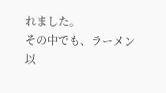れました。
その中でも、ラーメン以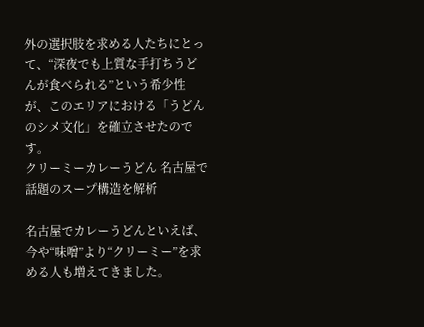外の選択肢を求める人たちにとって、“深夜でも上質な手打ちうどんが食べられる”という希少性が、このエリアにおける「うどんのシメ文化」を確立させたのです。
クリーミーカレーうどん 名古屋で話題のスープ構造を解析

名古屋でカレーうどんといえば、今や“味噌”より“クリーミー”を求める人も増えてきました。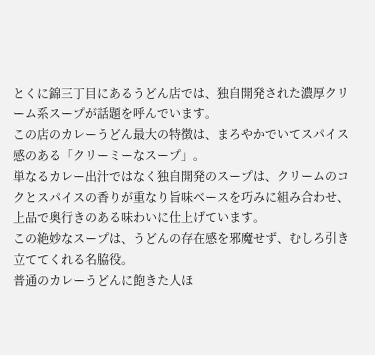とくに錦三丁目にあるうどん店では、独自開発された濃厚クリーム系スープが話題を呼んでいます。
この店のカレーうどん最大の特徴は、まろやかでいてスパイス感のある「クリーミーなスープ」。
単なるカレー出汁ではなく独自開発のスープは、クリームのコクとスパイスの香りが重なり旨味ベースを巧みに組み合わせ、上品で奥行きのある味わいに仕上げています。
この絶妙なスープは、うどんの存在感を邪魔せず、むしろ引き立ててくれる名脇役。
普通のカレーうどんに飽きた人ほ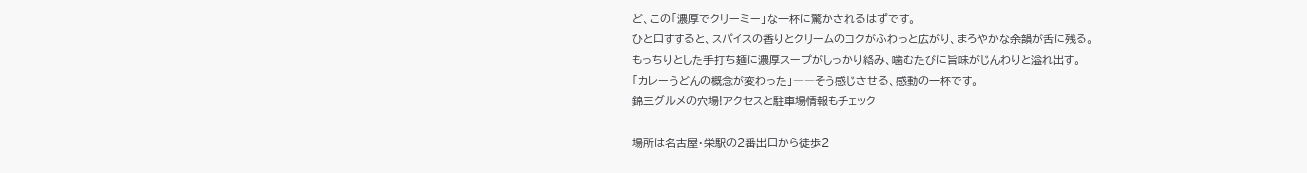ど、この「濃厚でクリーミー」な一杯に驚かされるはずです。
ひと口すすると、スパイスの香りとクリームのコクがふわっと広がり、まろやかな余韻が舌に残る。
もっちりとした手打ち麺に濃厚スープがしっかり絡み、噛むたびに旨味がじんわりと溢れ出す。
「カレーうどんの概念が変わった」――そう感じさせる、感動の一杯です。
錦三グルメの穴場!アクセスと駐車場情報もチェック

場所は名古屋・栄駅の2番出口から徒歩2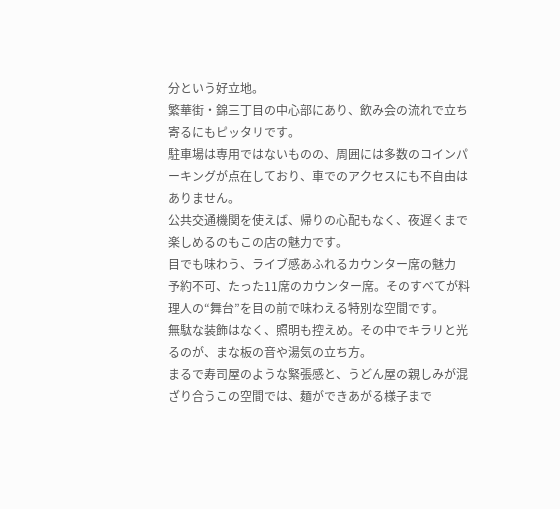分という好立地。
繁華街・錦三丁目の中心部にあり、飲み会の流れで立ち寄るにもピッタリです。
駐車場は専用ではないものの、周囲には多数のコインパーキングが点在しており、車でのアクセスにも不自由はありません。
公共交通機関を使えば、帰りの心配もなく、夜遅くまで楽しめるのもこの店の魅力です。
目でも味わう、ライブ感あふれるカウンター席の魅力
予約不可、たった11席のカウンター席。そのすべてが料理人の“舞台”を目の前で味わえる特別な空間です。
無駄な装飾はなく、照明も控えめ。その中でキラリと光るのが、まな板の音や湯気の立ち方。
まるで寿司屋のような緊張感と、うどん屋の親しみが混ざり合うこの空間では、麺ができあがる様子まで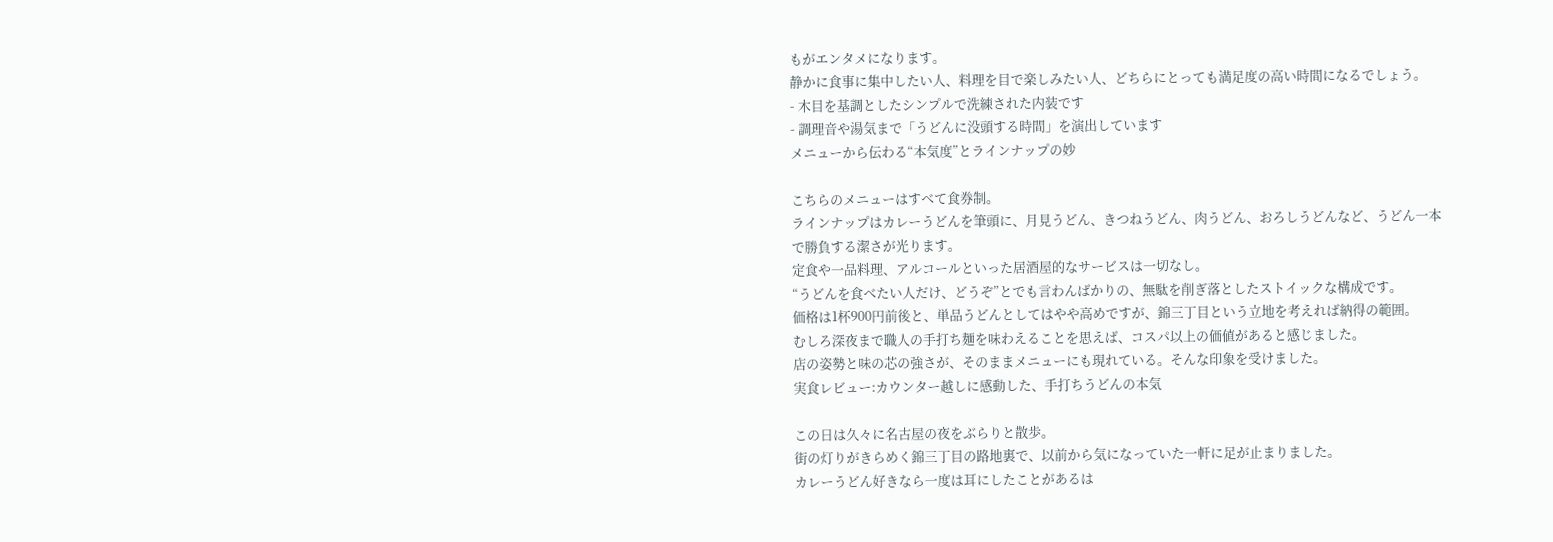もがエンタメになります。
静かに食事に集中したい人、料理を目で楽しみたい人、どちらにとっても満足度の高い時間になるでしょう。
- 木目を基調としたシンプルで洗練された内装です
- 調理音や湯気まで「うどんに没頭する時間」を演出しています
メニューから伝わる“本気度”とラインナップの妙

こちらのメニューはすべて食券制。
ラインナップはカレーうどんを筆頭に、月見うどん、きつねうどん、肉うどん、おろしうどんなど、うどん一本で勝負する潔さが光ります。
定食や一品料理、アルコールといった居酒屋的なサービスは一切なし。
“うどんを食べたい人だけ、どうぞ”とでも言わんばかりの、無駄を削ぎ落としたストイックな構成です。
価格は1杯900円前後と、単品うどんとしてはやや高めですが、錦三丁目という立地を考えれば納得の範囲。
むしろ深夜まで職人の手打ち麺を味わえることを思えば、コスパ以上の価値があると感じました。
店の姿勢と味の芯の強さが、そのままメニューにも現れている。そんな印象を受けました。
実食レビュー:カウンター越しに感動した、手打ちうどんの本気

この日は久々に名古屋の夜をぶらりと散歩。
街の灯りがきらめく錦三丁目の路地裏で、以前から気になっていた一軒に足が止まりました。
カレーうどん好きなら一度は耳にしたことがあるは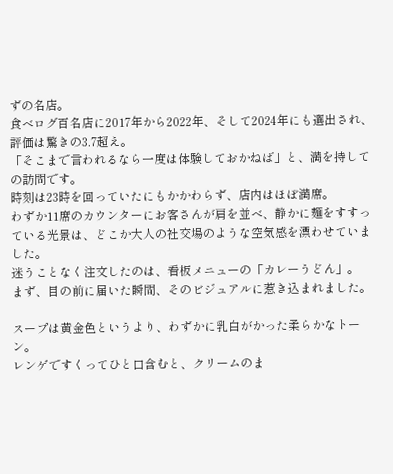ずの名店。
食べログ百名店に2017年から2022年、そして2024年にも選出され、評価は驚きの3.7超え。
「そこまで言われるなら一度は体験しておかねば」と、満を持しての訪問です。
時刻は23時を回っていたにもかかわらず、店内はほぼ満席。
わずか11席のカウンターにお客さんが肩を並べ、静かに麺をすすっている光景は、どこか大人の社交場のような空気感を漂わせていました。
迷うことなく注文したのは、看板メニューの「カレーうどん」。
まず、目の前に届いた瞬間、そのビジュアルに惹き込まれました。

スープは黄金色というより、わずかに乳白がかった柔らかなトーン。
レンゲですくってひと口含むと、クリームのま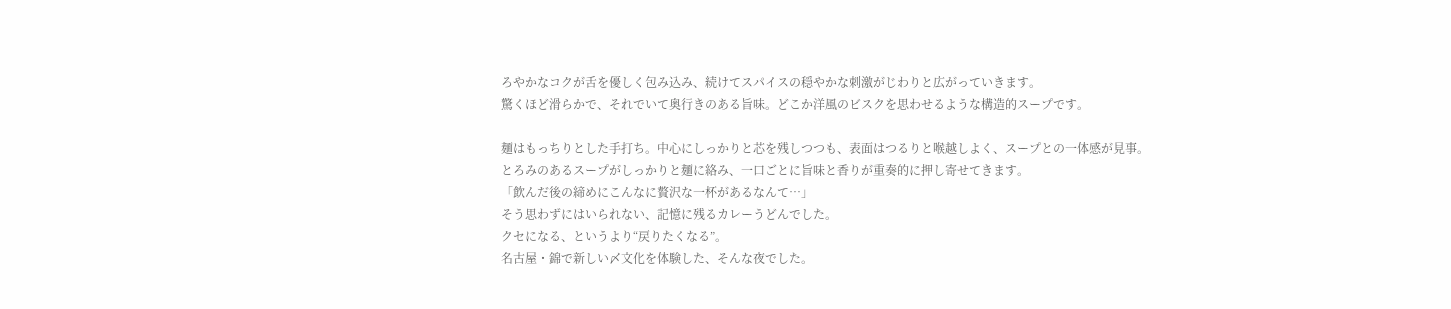ろやかなコクが舌を優しく包み込み、続けてスパイスの穏やかな刺激がじわりと広がっていきます。
驚くほど滑らかで、それでいて奥行きのある旨味。どこか洋風のビスクを思わせるような構造的スープです。

麺はもっちりとした手打ち。中心にしっかりと芯を残しつつも、表面はつるりと喉越しよく、スープとの一体感が見事。
とろみのあるスープがしっかりと麺に絡み、一口ごとに旨味と香りが重奏的に押し寄せてきます。
「飲んだ後の締めにこんなに贅沢な一杯があるなんて…」
そう思わずにはいられない、記憶に残るカレーうどんでした。
クセになる、というより“戻りたくなる”。
名古屋・錦で新しい〆文化を体験した、そんな夜でした。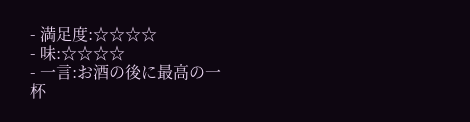- 満足度:☆☆☆☆
- 味:☆☆☆☆
- 一言:お酒の後に最高の一杯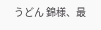うどん 錦様、最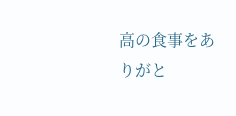高の食事をありがと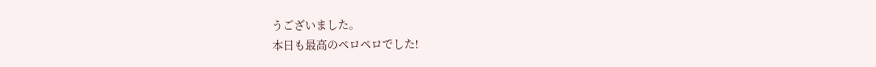うございました。
本日も最高のペロペロでした!